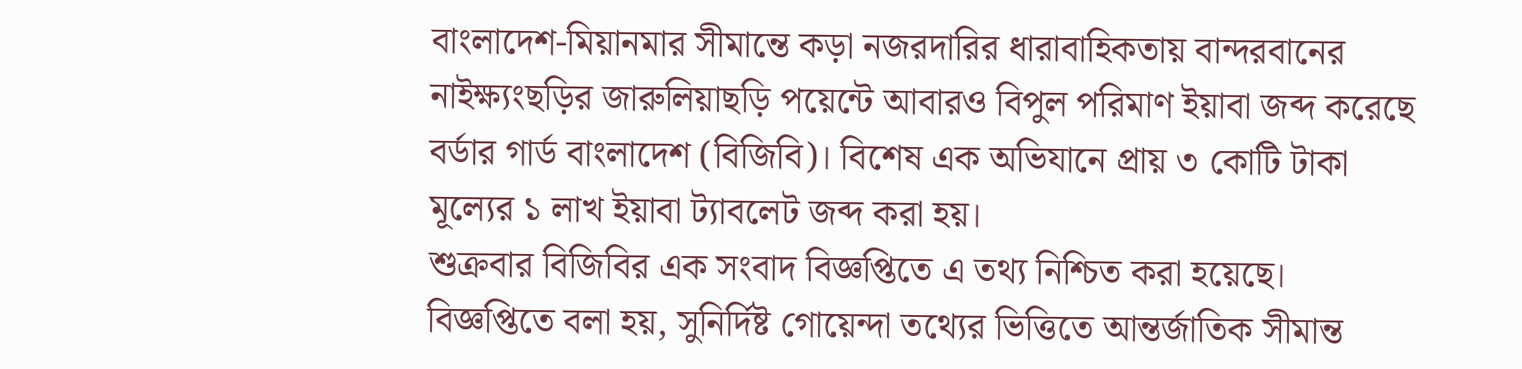বাংলাদেশ-মিয়ানমার সীমান্তে কড়া নজরদারির ধারাবাহিকতায় বান্দরবানের নাইক্ষ্যংছড়ির জারুলিয়াছড়ি পয়েন্টে আবারও বিপুল পরিমাণ ইয়াবা জব্দ করেছে বর্ডার গার্ড বাংলাদেশ (বিজিবি)। বিশেষ এক অভিযানে প্রায় ৩ কোটি টাকা মূল্যের ১ লাখ ইয়াবা ট্যাবলেট জব্দ করা হয়।
শুক্রবার বিজিবির এক সংবাদ বিজ্ঞপ্তিতে এ তথ্য নিশ্চিত করা হয়েছে।
বিজ্ঞপ্তিতে বলা হয়, সুনির্দিষ্ট গোয়েন্দা তথ্যের ভিত্তিতে আন্তর্জাতিক সীমান্ত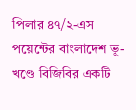পিলার ৪৭/২-এস পয়েন্টের বাংলাদেশ ভূ-খণ্ডে বিজিবির একটি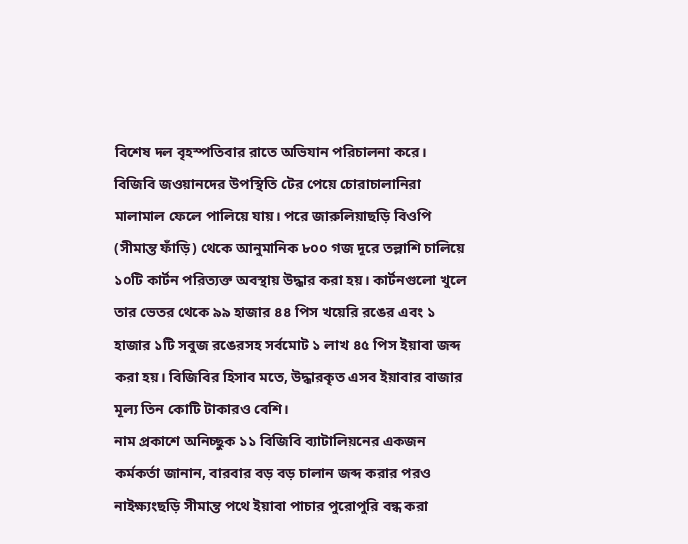বিশেষ দল বৃহস্পতিবার রাতে অভিযান পরিচালনা করে। বিজিবি জওয়ানদের উপস্থিতি টের পেয়ে চোরাচালানিরা মালামাল ফেলে পালিয়ে যায়। পরে জারুলিয়াছড়ি বিওপি (সীমান্ত ফাঁড়ি) থেকে আনুমানিক ৮০০ গজ দূরে তল্লাশি চালিয়ে ১০টি কার্টন পরিত্যক্ত অবস্থায় উদ্ধার করা হয়। কার্টনগুলো খুলে তার ভেতর থেকে ৯৯ হাজার ৪৪ পিস খয়েরি রঙের এবং ১ হাজার ১টি সবুজ রঙেরসহ সর্বমোট ১ লাখ ৪৫ পিস ইয়াবা জব্দ করা হয়। বিজিবির হিসাব মতে, উদ্ধারকৃত এসব ইয়াবার বাজার মূল্য তিন কোটি টাকারও বেশি।
নাম প্রকাশে অনিচ্ছুক ১১ বিজিবি ব্যাটালিয়নের একজন কর্মকর্তা জানান, বারবার বড় বড় চালান জব্দ করার পরও নাইক্ষ্যংছড়ি সীমান্ত পথে ইয়াবা পাচার পুরোপুরি বন্ধ করা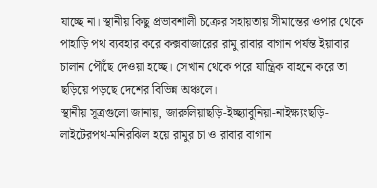যাচ্ছে না। স্থানীয় কিছু প্রভাবশালী চক্রের সহায়তায় সীমান্তের ওপার থেকে পাহাড়ি পথ ব্যবহার করে কক্সবাজারের রামু রাবার বাগান পর্যন্ত ইয়াবার চালান পৌঁছে দেওয়া হচ্ছে। সেখান থেকে পরে যান্ত্রিক বাহনে করে তা ছড়িয়ে পড়ছে দেশের বিভিন্ন অঞ্চলে।
স্থানীয় সূত্রগুলো জানায়, জারুলিয়াছড়ি-ইচ্ছ্যাবুনিয়া-নাইক্ষ্যংছড়ি-লাইটেরপথ-মনিরঝিল হয়ে রামুর চা ও রাবার বাগান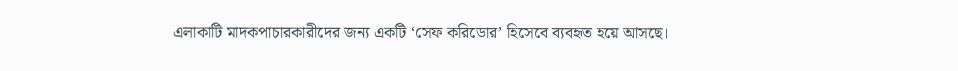এলাকাটি মাদকপাচারকারীদের জন্য একটি ‘সেফ করিডোর’ হিসেবে ব্যবহৃত হয়ে আসছে।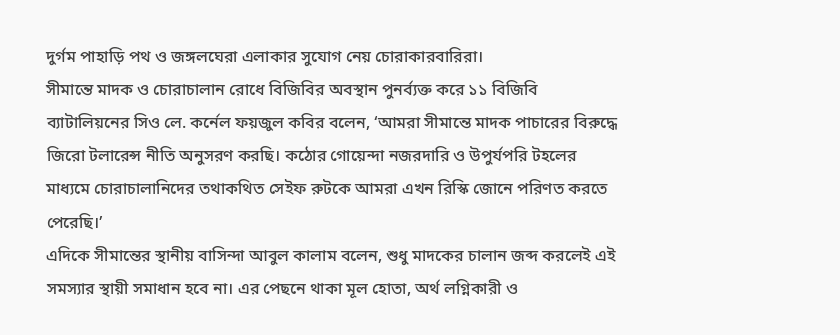দুর্গম পাহাড়ি পথ ও জঙ্গলঘেরা এলাকার সুযোগ নেয় চোরাকারবারিরা।
সীমান্তে মাদক ও চোরাচালান রোধে বিজিবির অবস্থান পুনর্ব্যক্ত করে ১১ বিজিবি ব্যাটালিয়নের সিও লে. কর্নেল ফয়জুল কবির বলেন, ‘আমরা সীমান্তে মাদক পাচারের বিরুদ্ধে জিরো টলারেন্স নীতি অনুসরণ করছি। কঠোর গোয়েন্দা নজরদারি ও উপুর্যপরি টহলের মাধ্যমে চোরাচালানিদের তথাকথিত সেইফ রুটকে আমরা এখন রিস্কি জোনে পরিণত করতে পেরেছি।’
এদিকে সীমান্তের স্থানীয় বাসিন্দা আবুল কালাম বলেন, শুধু মাদকের চালান জব্দ করলেই এই সমস্যার স্থায়ী সমাধান হবে না। এর পেছনে থাকা মূল হোতা, অর্থ লগ্নিকারী ও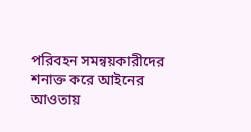পরিবহন সমন্বয়কারীদের শনাক্ত করে আইনের আওতায়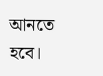আনতে হবে।